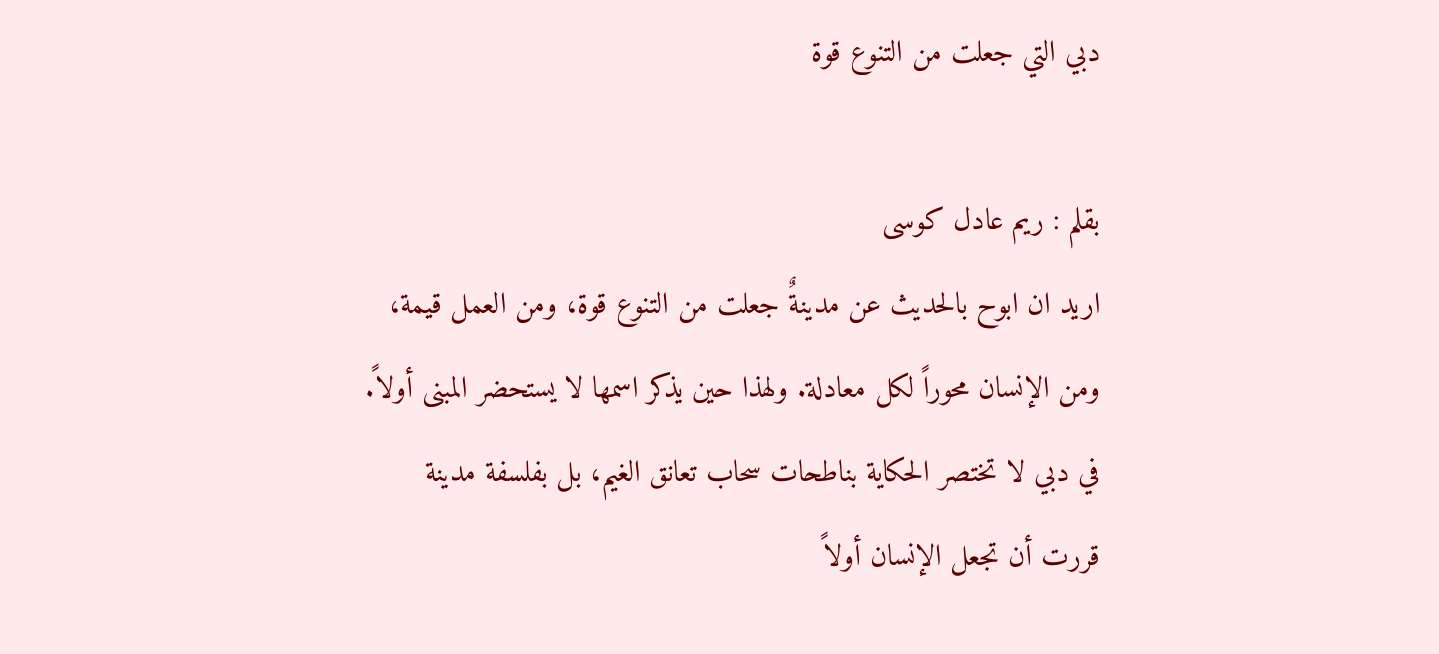دبي التي جعلت من التنوع قوة

بقلم : ريم عادل كوسى
اريد ان ابوح بالحديث عن مدينةٌ جعلت من التنوع قوة، ومن العمل قيمة، ومن الإنسان محوراً لكل معادلة. ولهذا حين يذكر اسمها لا يستحضر المبنى أولاً.
في دبي لا تختصر الحكاية بناطحات سحاب تعانق الغيم، بل بفلسفة مدينة قررت أن تجعل الإنسان أولاً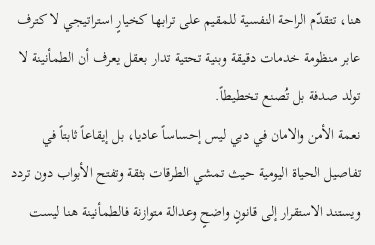هنا، تتقدّم الراحة النفسية للمقيم على ترابها كخيارٍ استراتيجي لا كترف عابر منظومة خدمات دقيقة وبنية تحتية تدار بعقل يعرف أن الطمأنينة لا تولد صدفة بل تُصنع تخطيطاً.
نعمة الأمن والامان في دبي ليس إحساساً عاديا، بل إيقاعاً ثابتاً في تفاصيل الحياة اليومية حيث تمشي الطرقات بثقة وتفتح الأبواب دون تردد ويستند الاستقرار إلى قانونٍ واضحٍ وعدالة متوازنة فالطمأنينة هنا ليست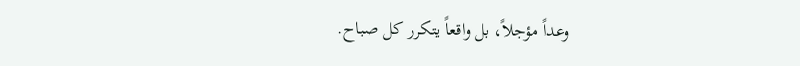وعداً مؤجلاً، بل واقعاً يتكرر كل صباح.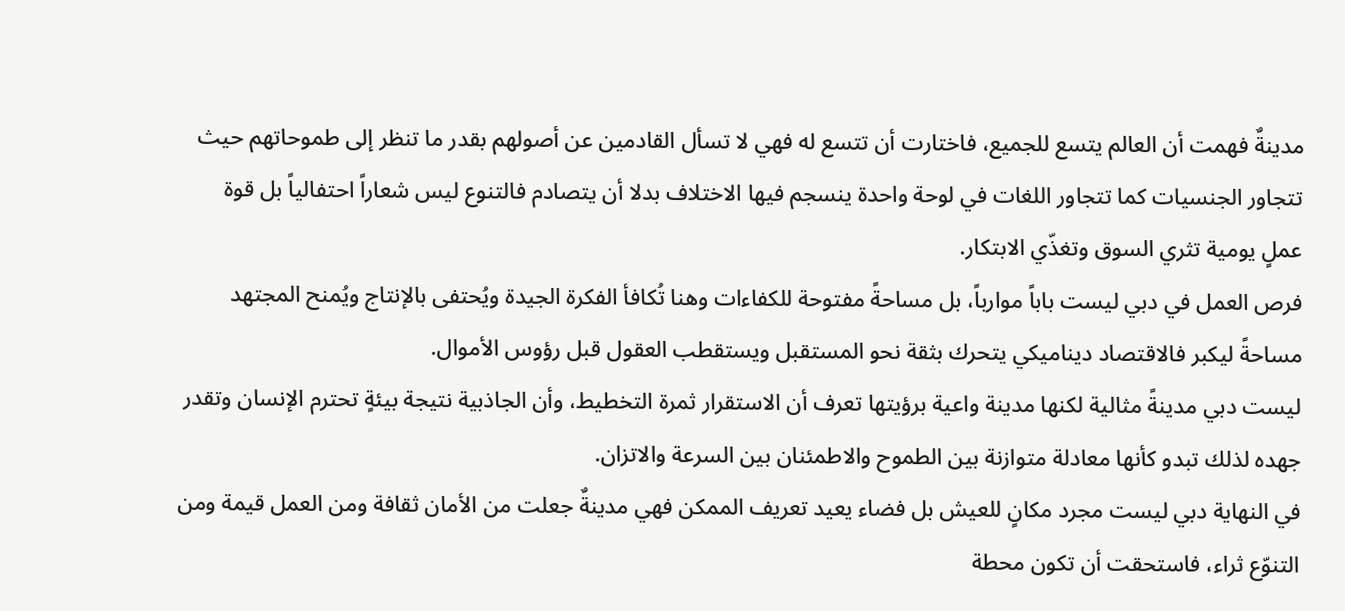مدينةٌ فهمت أن العالم يتسع للجميع، فاختارت أن تتسع له فهي لا تسأل القادمين عن أصولهم بقدر ما تنظر إلى طموحاتهم حيث تتجاور الجنسيات كما تتجاور اللغات في لوحة واحدة ينسجم فيها الاختلاف بدلا أن يتصادم فالتنوع ليس شعاراً احتفالياً بل قوة عملٍ يومية تثري السوق وتغذّي الابتكار.
فرص العمل في دبي ليست باباً موارباً، بل مساحةً مفتوحة للكفاءات وهنا تُكافأ الفكرة الجيدة ويُحتفى بالإنتاج ويُمنح المجتهد مساحةً ليكبر فالاقتصاد ديناميكي يتحرك بثقة نحو المستقبل ويستقطب العقول قبل رؤوس الأموال.
ليست دبي مدينةً مثالية لكنها مدينة واعية برؤيتها تعرف أن الاستقرار ثمرة التخطيط، وأن الجاذبية نتيجة بيئةٍ تحترم الإنسان وتقدر جهده لذلك تبدو كأنها معادلة متوازنة بين الطموح والاطمئنان بين السرعة والاتزان.
في النهاية دبي ليست مجرد مكانٍ للعيش بل فضاء يعيد تعريف الممكن فهي مدينةٌ جعلت من الأمان ثقافة ومن العمل قيمة ومن التنوّع ثراء، فاستحقت أن تكون محطة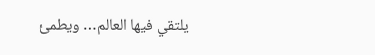يلتقي فيها العالم… ويطمئ